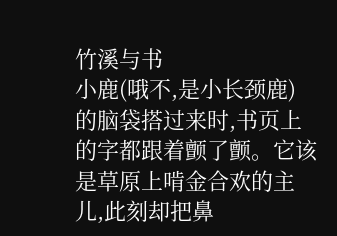竹溪与书
小鹿(哦不,是小长颈鹿)的脑袋搭过来时,书页上的字都跟着颤了颤。它该是草原上啃金合欢的主儿,此刻却把鼻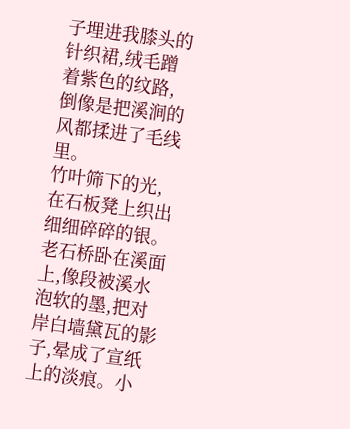子埋进我膝头的针织裙,绒毛蹭着紫色的纹路,倒像是把溪涧的风都揉进了毛线里。
竹叶筛下的光,在石板凳上织出细细碎碎的银。老石桥卧在溪面上,像段被溪水泡软的墨,把对岸白墙黛瓦的影子,晕成了宣纸上的淡痕。小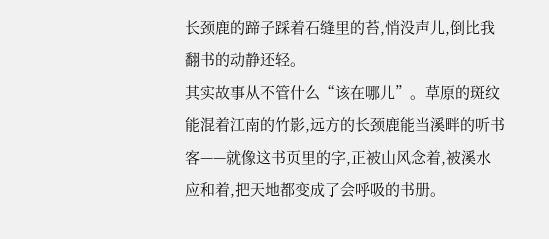长颈鹿的蹄子踩着石缝里的苔,悄没声儿,倒比我翻书的动静还轻。
其实故事从不管什么“该在哪儿”。草原的斑纹能混着江南的竹影,远方的长颈鹿能当溪畔的听书客——就像这书页里的字,正被山风念着,被溪水应和着,把天地都变成了会呼吸的书册。